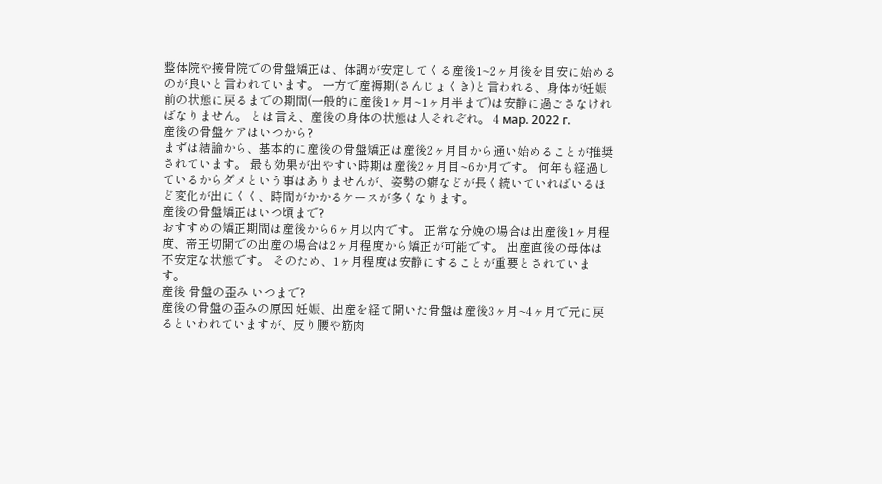整体院や接骨院での骨盤矯正は、体調が安定してくる産後1~2ヶ月後を目安に始めるのが良いと言われています。 一方で産褥期(さんじょくき)と言われる、身体が妊娠前の状態に戻るまでの期間(一般的に産後1ヶ月~1ヶ月半まで)は安静に過ごさなければなりません。 とは言え、産後の身体の状態は人それぞれ。 4 мар. 2022 г.
産後の骨盤ケアはいつから?
まずは結論から、基本的に産後の骨盤矯正は産後2ヶ月目から通い始めることが推奨されています。 最も効果が出やすい時期は産後2ヶ月目~6か月です。 何年も経過しているからダメという事はありませんが、姿勢の癖などが長く続いていればいるほど変化が出にくく、時間がかかるケースが多くなります。
産後の骨盤矯正はいつ頃まで?
おすすめの矯正期間は産後から6ヶ月以内です。 正常な分娩の場合は出産後1ヶ月程度、帝王切開での出産の場合は2ヶ月程度から矯正が可能です。 出産直後の母体は不安定な状態です。 そのため、1ヶ月程度は安静にすることが重要とされています。
産後 骨盤の歪み いつまで?
産後の骨盤の歪みの原因 妊娠、出産を経て開いた骨盤は産後3ヶ月~4ヶ月で元に戻るといわれていますが、反り腰や筋肉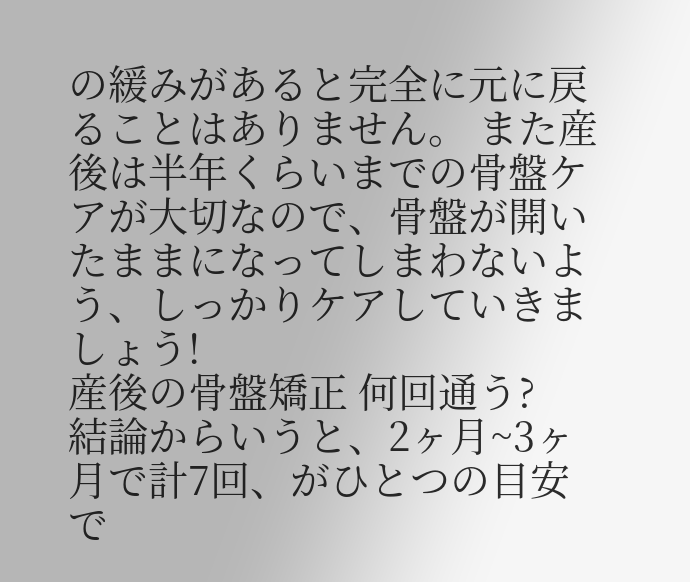の緩みがあると完全に元に戻ることはありません。 また産後は半年くらいまでの骨盤ケアが大切なので、骨盤が開いたままになってしまわないよう、しっかりケアしていきましょう!
産後の骨盤矯正 何回通う?
結論からいうと、2ヶ月~3ヶ月で計7回、がひとつの目安で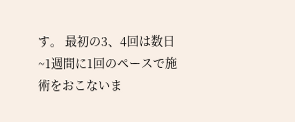す。 最初の3、4回は数日~1週間に1回のペースで施術をおこないま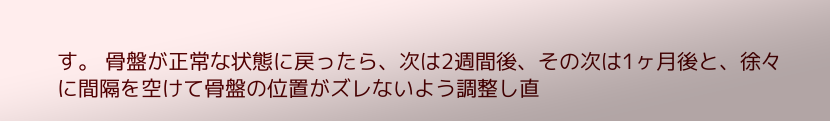す。 骨盤が正常な状態に戻ったら、次は2週間後、その次は1ヶ月後と、徐々に間隔を空けて骨盤の位置がズレないよう調整し直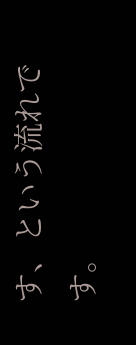す、という流れです。